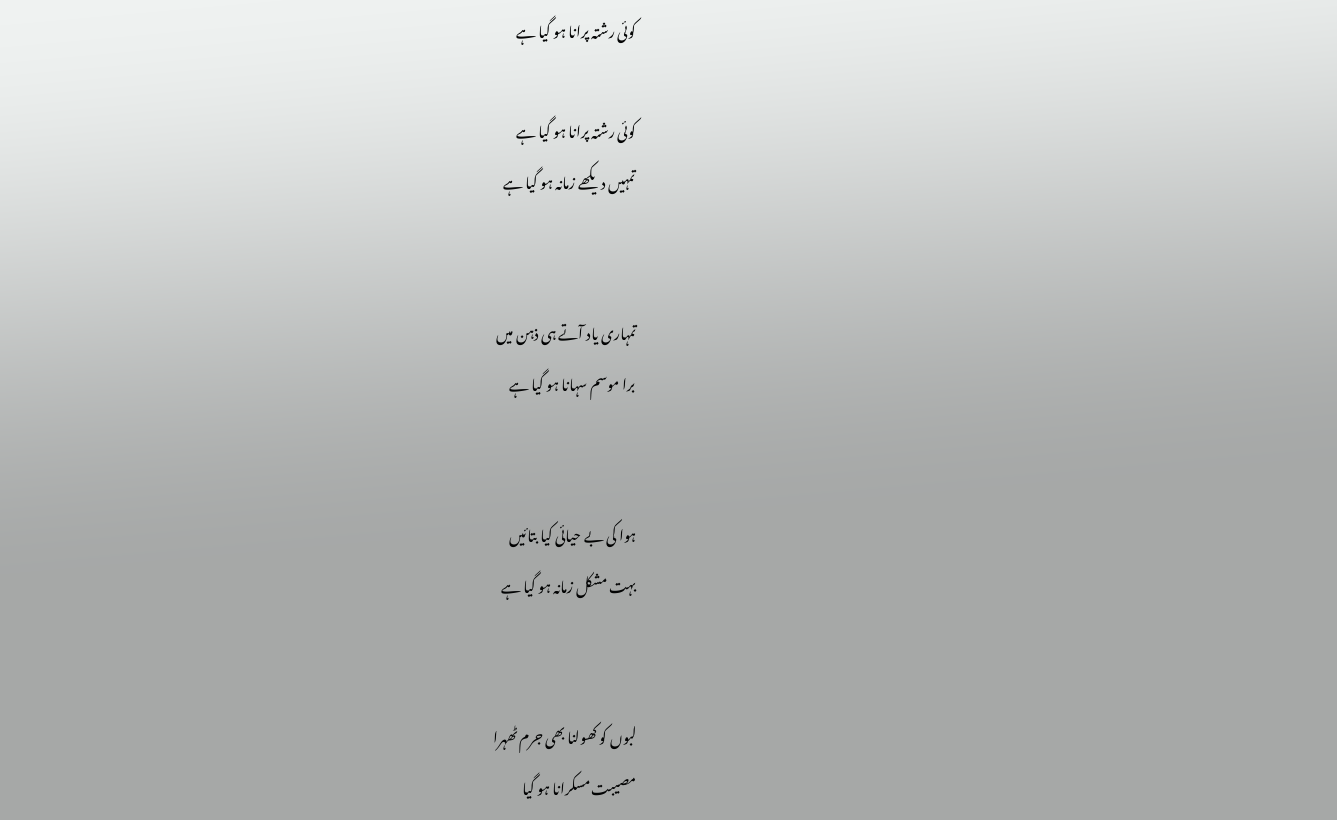کوئی رشتہ پرانا ہو گیا ہے

کوئی رشتہ پرانا ہو گیا ہے
تمہیں دیکھے زمانہ ہو گیا ہے


تمہاری یاد آتے ہی ذہن میں
برا موسم سہانا ہو گیا ہے


ہوا کی بے حیائی کیا بتائیں
بہت مشکل زمانہ ہو گیا ہے


لبوں کو کھولنا بھی جرم ٹھہرا
مصیبت مسکرانا ہو گیا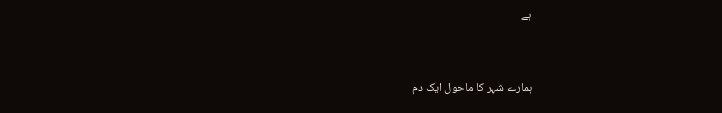ہے


ہمارے شہر کا ماحول ایک دم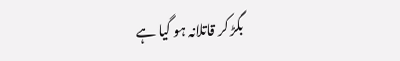بگڑ کر قاتلانہ ہو گیا ہے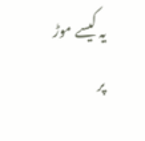یہ کیسے موڑ پر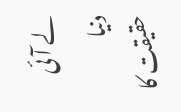لے آئی دنیا
حقیقت کا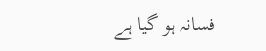فسانہ ہو گیا ہے